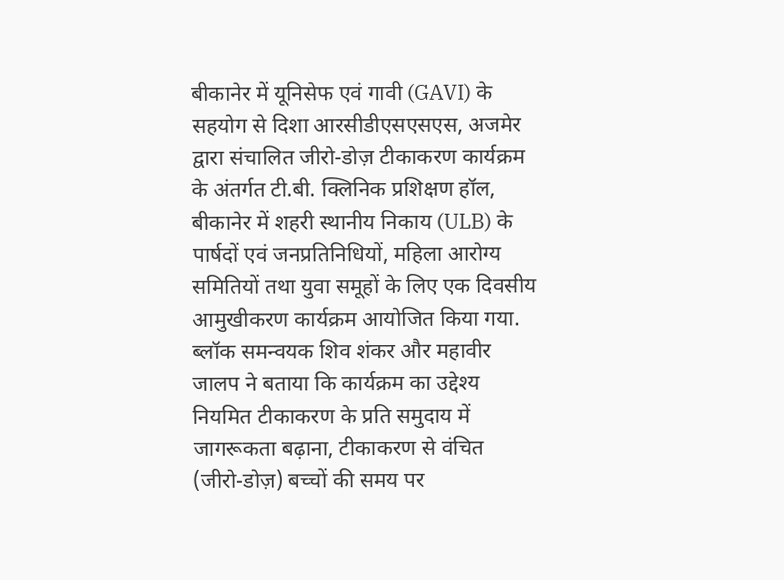बीकानेर में यूनिसेफ एवं गावी (GAVI) के सहयोग से दिशा आरसीडीएसएसएस, अजमेर द्वारा संचालित जीरो-डोज़ टीकाकरण कार्यक्रम के अंतर्गत टी.बी. क्लिनिक प्रशिक्षण हॉल, बीकानेर में शहरी स्थानीय निकाय (ULB) के पार्षदों एवं जनप्रतिनिधियों, महिला आरोग्य समितियों तथा युवा समूहों के लिए एक दिवसीय आमुखीकरण कार्यक्रम आयोजित किया गया. ब्लॉक समन्वयक शिव शंकर और महावीर जालप ने बताया कि कार्यक्रम का उद्देश्य नियमित टीकाकरण के प्रति समुदाय में जागरूकता बढ़ाना, टीकाकरण से वंचित (जीरो-डोज़) बच्चों की समय पर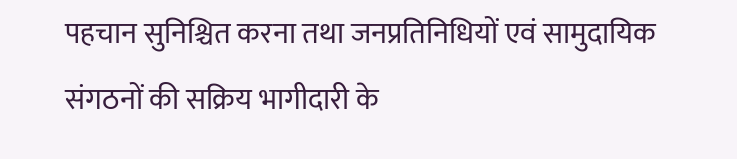पहचान सुनिश्चित करना तथा जनप्रतिनिधियों एवं सामुदायिक संगठनों की सक्रिय भागीदारी के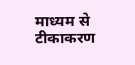माध्यम से टीकाकरण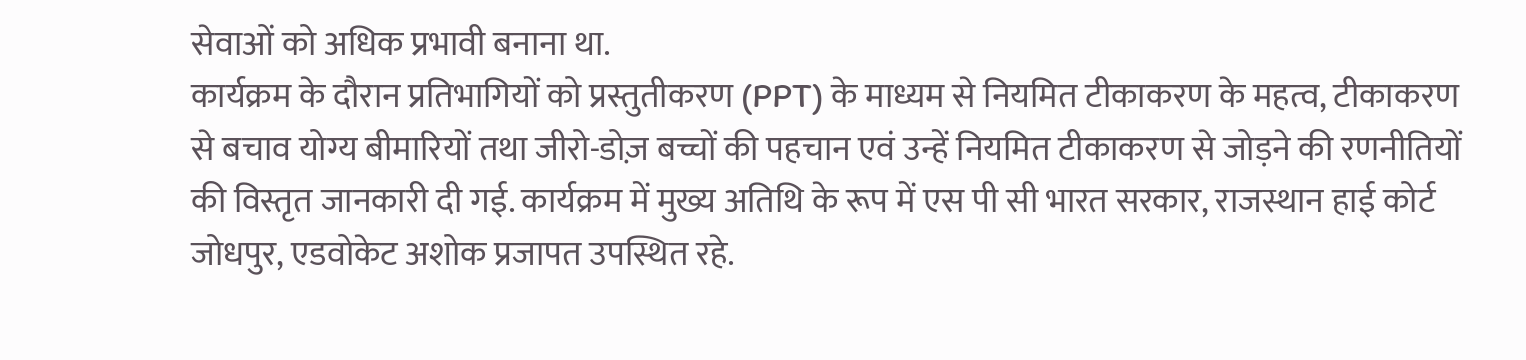सेवाओं को अधिक प्रभावी बनाना था.
कार्यक्रम के दौरान प्रतिभागियों को प्रस्तुतीकरण (PPT) के माध्यम से नियमित टीकाकरण के महत्व, टीकाकरण से बचाव योग्य बीमारियों तथा जीरो-डोज़ बच्चों की पहचान एवं उन्हें नियमित टीकाकरण से जोड़ने की रणनीतियों की विस्तृत जानकारी दी गई. कार्यक्रम में मुख्य अतिथि के रूप में एस पी सी भारत सरकार, राजस्थान हाई कोर्ट जोधपुर, एडवोकेट अशोक प्रजापत उपस्थित रहे.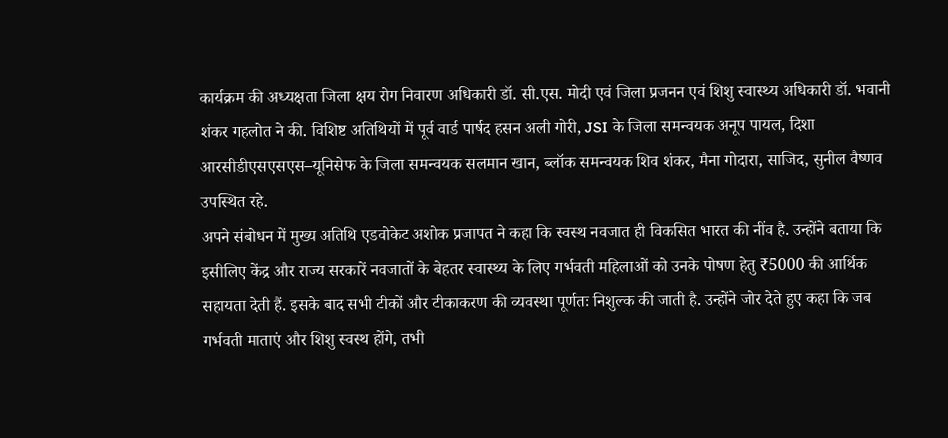कार्यक्रम की अध्यक्षता जिला क्षय रोग निवारण अधिकारी डॉ. सी.एस. मोदी एवं जिला प्रजनन एवं शिशु स्वास्थ्य अधिकारी डॉ. भवानी शंकर गहलोत ने की. विशिष्ट अतिथियों में पूर्व वार्ड पार्षद हसन अली गोरी, JSI के जिला समन्वयक अनूप पायल, दिशा आरसीडीएसएसएस–यूनिसेफ के जिला समन्वयक सलमान खान, ब्लॉक समन्वयक शिव शंकर, मैना गोदारा, साजिद, सुनील वैष्णव उपस्थित रहे.
अपने संबोधन में मुख्य अतिथि एडवोकेट अशोक प्रजापत ने कहा कि स्वस्थ नवजात ही विकसित भारत की नींव है. उन्होंने बताया कि इसीलिए केंद्र और राज्य सरकारें नवजातों के बेहतर स्वास्थ्य के लिए गर्भवती महिलाओं को उनके पोषण हेतु ₹5000 की आर्थिक सहायता देती हैं. इसके बाद सभी टीकों और टीकाकरण की व्यवस्था पूर्णतः निशुल्क की जाती है. उन्होंने जोर देते हुए कहा कि जब गर्भवती माताएं और शिशु स्वस्थ होंगे, तभी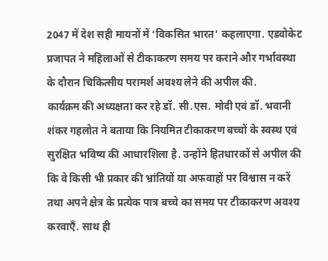2047 में देश सही मायनों में ‘विकसित भारत’ कहलाएगा. एडवोकेट प्रजापत ने महिलाओं से टीकाकरण समय पर कराने और गर्भावस्था के दौरान चिकित्सीय परामर्श अवश्य लेने की अपील की.
कार्यक्रम की अध्यक्षता कर रहे डॉ. सी.एस. मोदी एवं डॉ. भवानी शंकर गहलोत ने बताया कि नियमित टीकाकरण बच्चों के स्वस्थ एवं सुरक्षित भविष्य की आधारशिला है. उन्होंने हितधारकों से अपील की कि वे किसी भी प्रकार की भ्रांतियों या अफवाहों पर विश्वास न करें तथा अपने क्षेत्र के प्रत्येक पात्र बच्चे का समय पर टीकाकरण अवश्य करवाएँ. साथ ही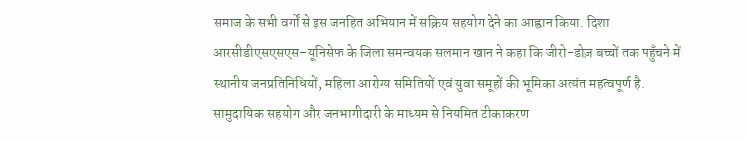समाज के सभी वर्गों से इस जनहित अभियान में सक्रिय सहयोग देने का आह्वान किया. दिशा आरसीडीएसएसएस–यूनिसेफ के जिला समन्वयक सलमान खान ने कहा कि जीरो-डोज़ बच्चों तक पहुँचने में स्थानीय जनप्रतिनिधियों, महिला आरोग्य समितियों एवं युवा समूहों की भूमिका अत्यंत महत्वपूर्ण है. सामुदायिक सहयोग और जनभागीदारी के माध्यम से नियमित टीकाकरण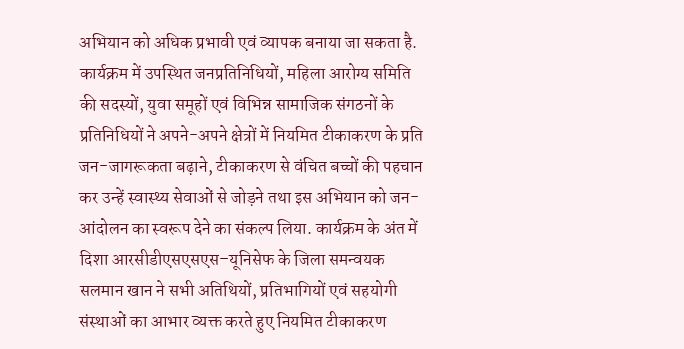अभियान को अधिक प्रभावी एवं व्यापक बनाया जा सकता है.
कार्यक्रम में उपस्थित जनप्रतिनिधियों, महिला आरोग्य समिति की सदस्यों, युवा समूहों एवं विभिन्न सामाजिक संगठनों के प्रतिनिधियों ने अपने-अपने क्षेत्रों में नियमित टीकाकरण के प्रति जन-जागरूकता बढ़ाने, टीकाकरण से वंचित बच्चों की पहचान कर उन्हें स्वास्थ्य सेवाओं से जोड़ने तथा इस अभियान को जन-आंदोलन का स्वरूप देने का संकल्प लिया. कार्यक्रम के अंत में दिशा आरसीडीएसएसएस–यूनिसेफ के जिला समन्वयक सलमान खान ने सभी अतिथियों, प्रतिभागियों एवं सहयोगी संस्थाओं का आभार व्यक्त करते हुए नियमित टीकाकरण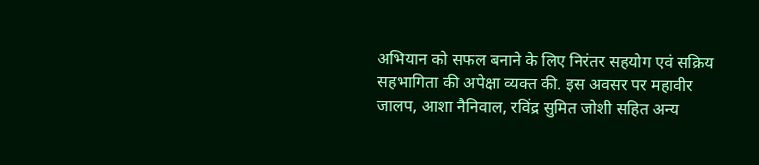अभियान को सफल बनाने के लिए निरंतर सहयोग एवं सक्रिय सहभागिता की अपेक्षा व्यक्त की. इस अवसर पर महावीर जालप, आशा नैनिवाल, रविंद्र सुमित जोशी सहित अन्य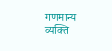गणमान्य व्यक्ति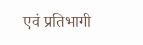एवं प्रतिभागी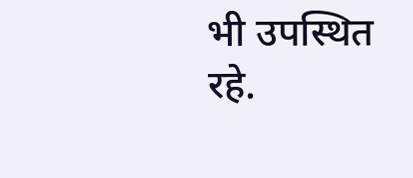भी उपस्थित रहे.